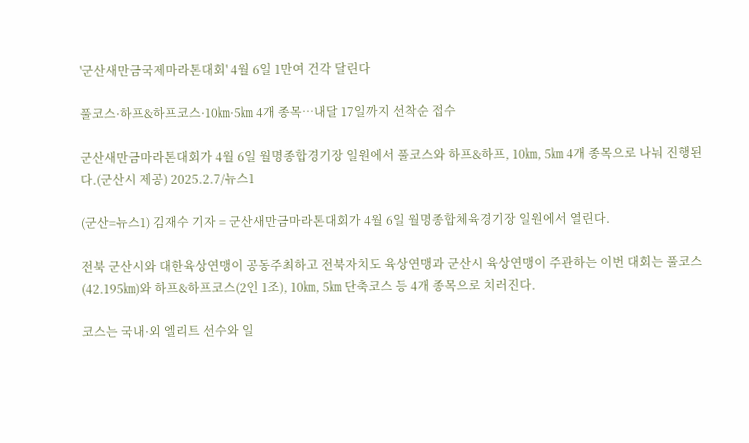'군산새만금국제마라톤대회' 4월 6일 1만여 건각 달린다

풀코스·하프&하프코스·10㎞·5㎞ 4개 종목…내달 17일까지 선착순 접수

군산새만금마라톤대회가 4월 6일 월명종합경기장 일원에서 풀코스와 하프&하프, 10㎞, 5㎞ 4개 종목으로 나눠 진행된다.(군산시 제공) 2025.2.7/뉴스1

(군산=뉴스1) 김재수 기자 = 군산새만금마라톤대회가 4월 6일 월명종합체육경기장 일원에서 열린다.

전북 군산시와 대한육상연맹이 공동주최하고 전북자치도 육상연맹과 군산시 육상연맹이 주관하는 이번 대회는 풀코스(42.195㎞)와 하프&하프코스(2인 1조), 10㎞, 5㎞ 단축코스 등 4개 종목으로 치러진다.

코스는 국내·외 엘리트 선수와 일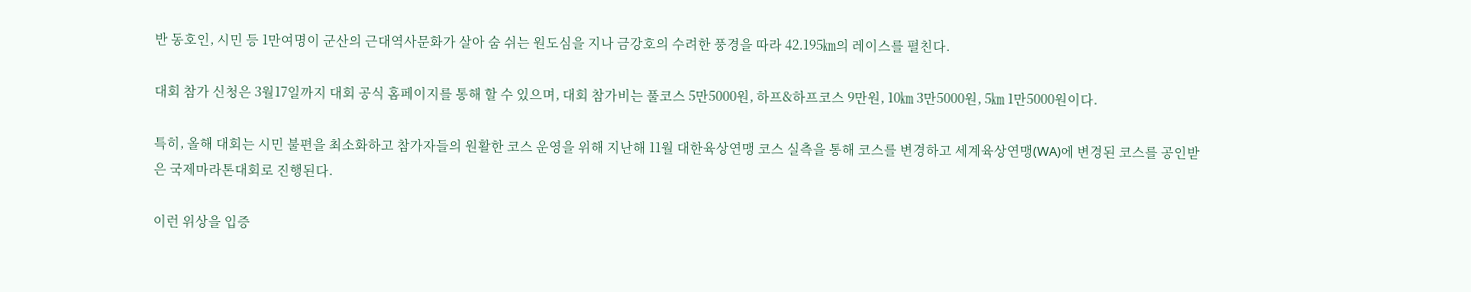반 동호인, 시민 등 1만여명이 군산의 근대역사문화가 살아 숨 쉬는 원도심을 지나 금강호의 수려한 풍경을 따라 42.195㎞의 레이스를 펼친다.

대회 참가 신청은 3월17일까지 대회 공식 홈페이지를 통해 할 수 있으며, 대회 참가비는 풀코스 5만5000원, 하프&하프코스 9만원, 10㎞ 3만5000원, 5㎞ 1만5000원이다.

특히, 올해 대회는 시민 불편을 최소화하고 참가자들의 원활한 코스 운영을 위해 지난해 11월 대한육상연맹 코스 실측을 통해 코스를 변경하고 세계육상연맹(WA)에 변경된 코스를 공인받은 국제마라톤대회로 진행된다.

이런 위상을 입증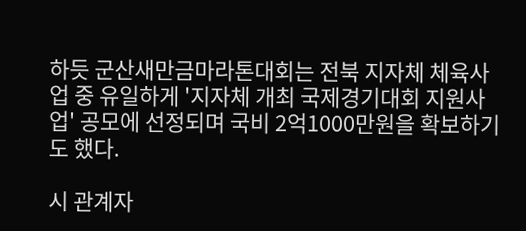하듯 군산새만금마라톤대회는 전북 지자체 체육사업 중 유일하게 '지자체 개최 국제경기대회 지원사업' 공모에 선정되며 국비 2억1000만원을 확보하기도 했다.

시 관계자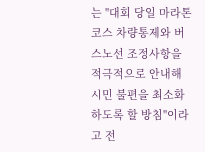는 "대회 당일 마라톤코스 차량통제와 버스노선 조정사항을 적극적으로 안내해 시민 불편을 최소화하도록 할 방침"이라고 전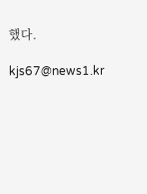했다.

kjs67@news1.kr